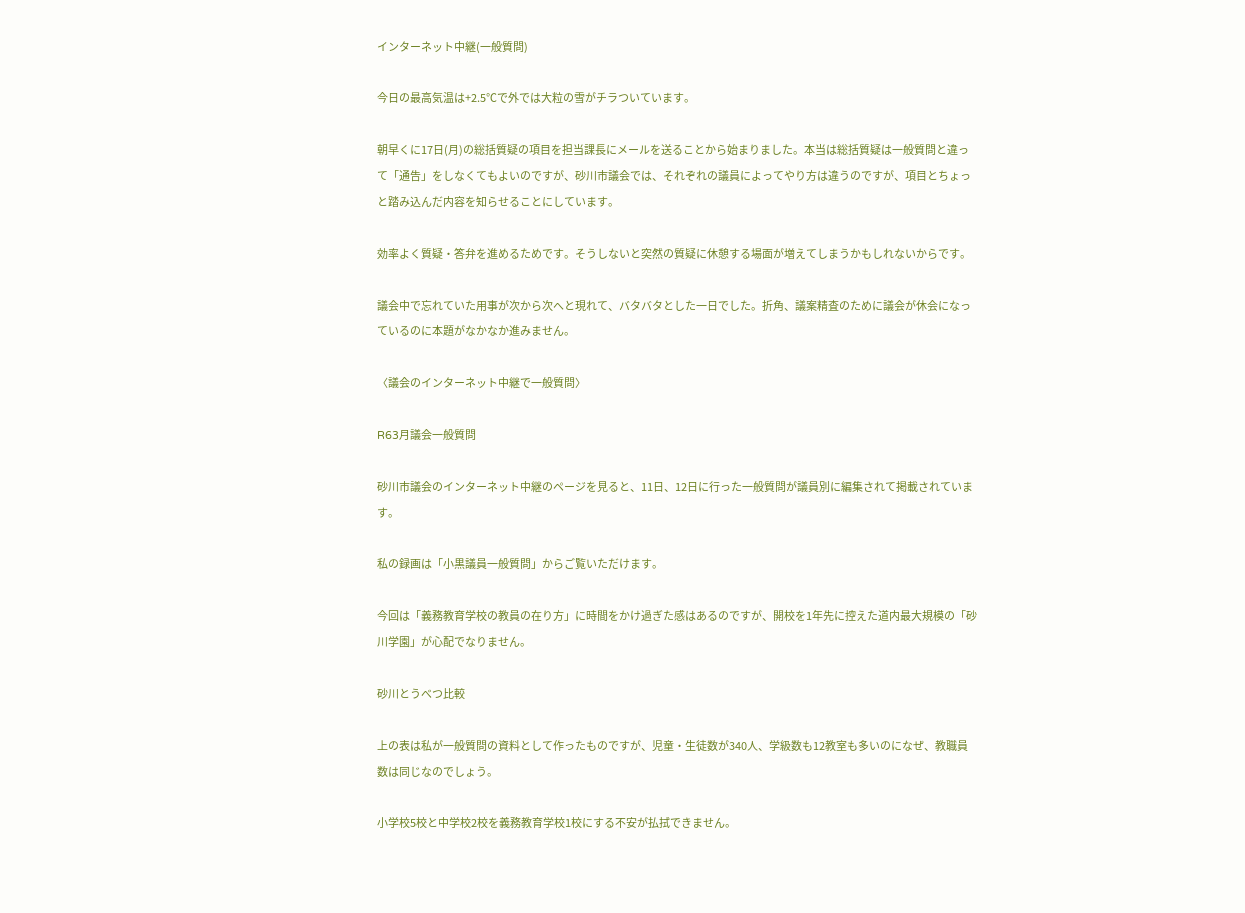インターネット中継(一般質問)

今日の最高気温は+2.5℃で外では大粒の雪がチラついています。

朝早くに17日(月)の総括質疑の項目を担当課長にメールを送ることから始まりました。本当は総括質疑は一般質問と違って「通告」をしなくてもよいのですが、砂川市議会では、それぞれの議員によってやり方は違うのですが、項目とちょっと踏み込んだ内容を知らせることにしています。

効率よく質疑・答弁を進めるためです。そうしないと突然の質疑に休憩する場面が増えてしまうかもしれないからです。

議会中で忘れていた用事が次から次へと現れて、バタバタとした一日でした。折角、議案精査のために議会が休会になっているのに本題がなかなか進みません。

〈議会のインターネット中継で一般質問〉

R63月議会一般質問

砂川市議会のインターネット中継のページを見ると、11日、12日に行った一般質問が議員別に編集されて掲載されています。

私の録画は「小黒議員一般質問」からご覧いただけます。

今回は「義務教育学校の教員の在り方」に時間をかけ過ぎた感はあるのですが、開校を1年先に控えた道内最大規模の「砂川学園」が心配でなりません。

砂川とうべつ比較

上の表は私が一般質問の資料として作ったものですが、児童・生徒数が340人、学級数も12教室も多いのになぜ、教職員数は同じなのでしょう。

小学校5校と中学校2校を義務教育学校1校にする不安が払拭できません。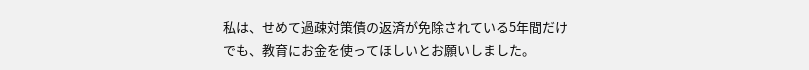私は、せめて過疎対策債の返済が免除されている5年間だけでも、教育にお金を使ってほしいとお願いしました。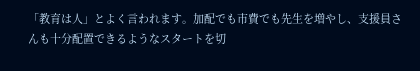「教育は人」とよく言われます。加配でも市費でも先生を増やし、支援員さんも十分配置できるようなスタートを切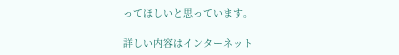ってほしいと思っています。

詳しい内容はインターネット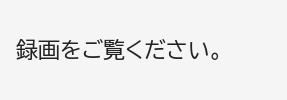録画をご覧ください。